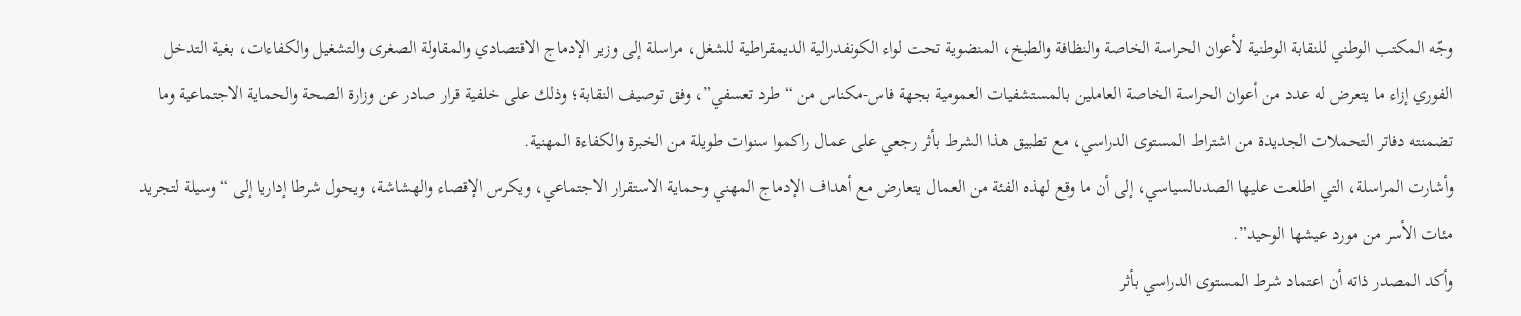وجّه المكتب الوطني للنقابة الوطنية لأعوان الحراسة الخاصة والنظافة والطبخ، المنضوية تحت لواء الكونفدرالية الديمقراطية للشغل، مراسلة إلى وزير الإدماج الاقتصادي والمقاولة الصغرى والتشغيل والكفاءات، بغية التدخل الفوري إزاء ما يتعرض له عدد من أعوان الحراسة الخاصة العاملين بالمستشفيات العمومية بجهة فاس-مكناس من “طرد تعسفي”، وفق توصيف النقابة؛ وذلك على خلفية قرار صادر عن وزارة الصحة والحماية الاجتماعية وما تضمنته دفاتر التحملات الجديدة من اشتراط المستوى الدراسي، مع تطبيق هذا الشرط بأثر رجعي على عمال راكموا سنوات طويلة من الخبرة والكفاءة المهنية.
وأشارت المراسلة، التي اطلعت عليها الصدىالسياسي، إلى أن ما وقع لهذه الفئة من العمال يتعارض مع أهداف الإدماج المهني وحماية الاستقرار الاجتماعي، ويكرس الإقصاء والهشاشة، ويحول شرطا إداريا إلى “وسيلة لتجريد مئات الأسر من مورد عيشها الوحيد”.
وأكد المصدر ذاته أن اعتماد شرط المستوى الدراسي بأثر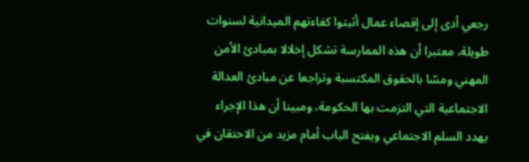رجعي أدى إلى إقصاء عمال أثبتوا كفاءتهم الميدانية لسنوات طويلة، معتبرا أن هذه الممارسة تشكل إخلالا بمبادئ الأمن المهني ومسّا بالحقوق المكتسبة وتراجعا عن مبادئ العدالة الاجتماعية التي التزمت بها الحكومة، ومبينا أن هذا الإجراء يهدد السلم الاجتماعي ويفتح الباب أمام مزيد من الاحتقان في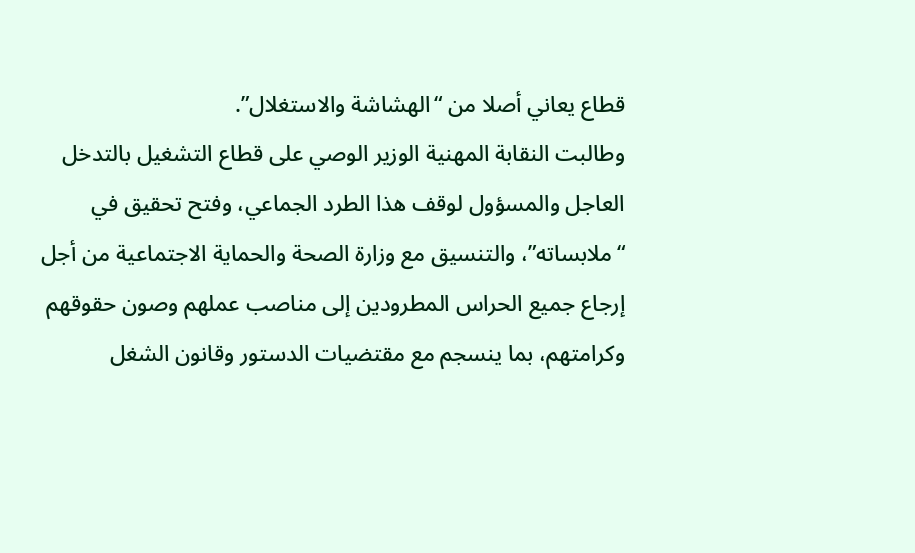قطاع يعاني أصلا من “الهشاشة والاستغلال”.
وطالبت النقابة المهنية الوزير الوصي على قطاع التشغيل بالتدخل العاجل والمسؤول لوقف هذا الطرد الجماعي، وفتح تحقيق في “ملابساته”، والتنسيق مع وزارة الصحة والحماية الاجتماعية من أجل إرجاع جميع الحراس المطرودين إلى مناصب عملهم وصون حقوقهم وكرامتهم، بما ينسجم مع مقتضيات الدستور وقانون الشغل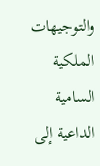والتوجيهات الملكية السامية الداعية إلى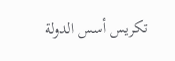تكريس أسس الدولة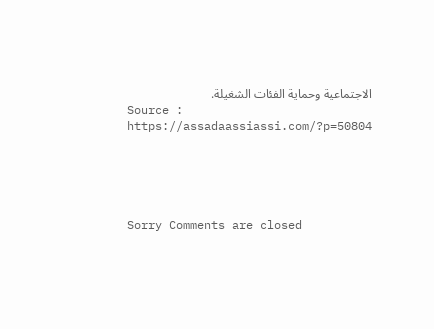الاجتماعية وحماية الفئات الشغيلة.
Source : https://assadaassiassi.com/?p=50804





Sorry Comments are closed